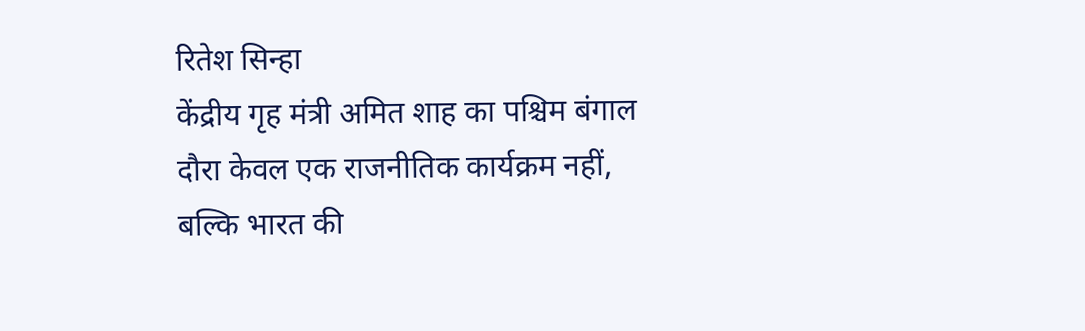रितेश सिन्हा
केंद्रीय गृह मंत्री अमित शाह का पश्चिम बंगाल दौरा केवल एक राजनीतिक कार्यक्रम नहीं, बल्कि भारत की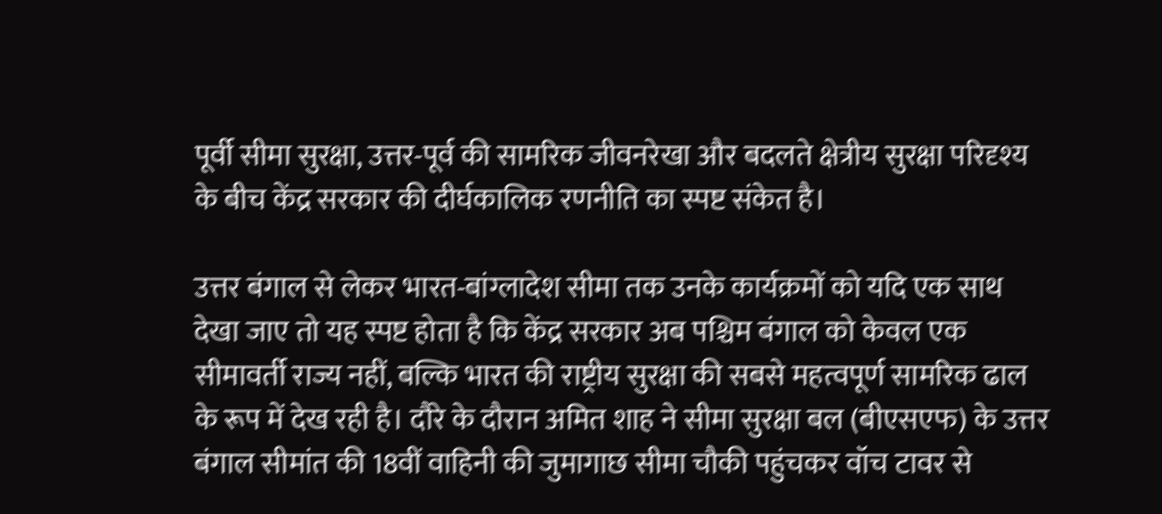पूर्वी सीमा सुरक्षा, उत्तर-पूर्व की सामरिक जीवनरेखा और बदलते क्षेत्रीय सुरक्षा परिदृश्य के बीच केंद्र सरकार की दीर्घकालिक रणनीति का स्पष्ट संकेत है।

उत्तर बंगाल से लेकर भारत-बांग्लादेश सीमा तक उनके कार्यक्रमों को यदि एक साथ देखा जाए तो यह स्पष्ट होता है कि केंद्र सरकार अब पश्चिम बंगाल को केवल एक सीमावर्ती राज्य नहीं, बल्कि भारत की राष्ट्रीय सुरक्षा की सबसे महत्वपूर्ण सामरिक ढाल के रूप में देख रही है। दौरे के दौरान अमित शाह ने सीमा सुरक्षा बल (बीएसएफ) के उत्तर बंगाल सीमांत की 18वीं वाहिनी की जुमागाछ सीमा चौकी पहुंचकर वॉच टावर से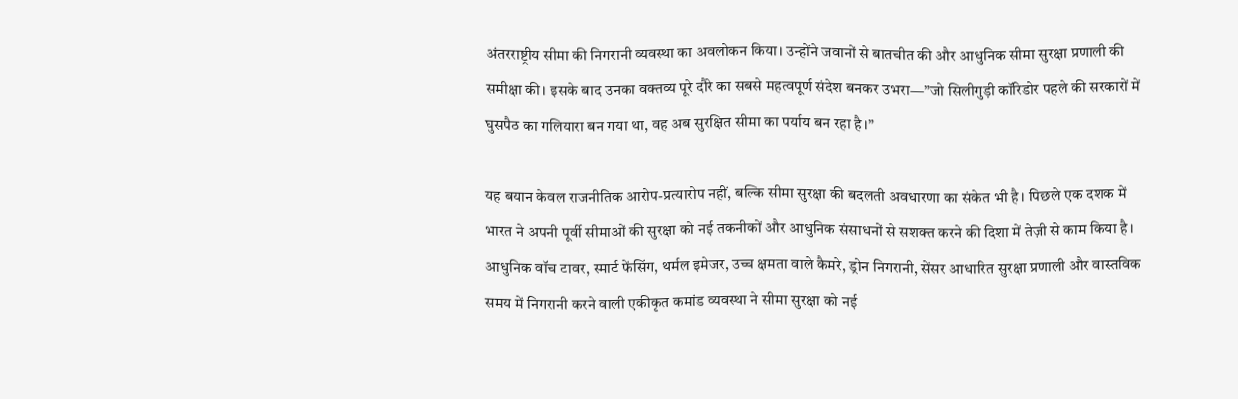अंतरराष्ट्रीय सीमा की निगरानी व्यवस्था का अवलोकन किया। उन्होंने जवानों से बातचीत की और आधुनिक सीमा सुरक्षा प्रणाली की समीक्षा की। इसके बाद उनका वक्तव्य पूरे दौरे का सबसे महत्वपूर्ण संदेश बनकर उभरा—”जो सिलीगुड़ी कॉरिडोर पहले की सरकारों में घुसपैठ का गलियारा बन गया था, वह अब सुरक्षित सीमा का पर्याय बन रहा है।”

यह बयान केवल राजनीतिक आरोप-प्रत्यारोप नहीं, बल्कि सीमा सुरक्षा की बदलती अवधारणा का संकेत भी है। पिछले एक दशक में भारत ने अपनी पूर्वी सीमाओं की सुरक्षा को नई तकनीकों और आधुनिक संसाधनों से सशक्त करने की दिशा में तेज़ी से काम किया है। आधुनिक वॉच टावर, स्मार्ट फेंसिंग, थर्मल इमेजर, उच्च क्षमता वाले कैमरे, ड्रोन निगरानी, सेंसर आधारित सुरक्षा प्रणाली और वास्तविक समय में निगरानी करने वाली एकीकृत कमांड व्यवस्था ने सीमा सुरक्षा को नई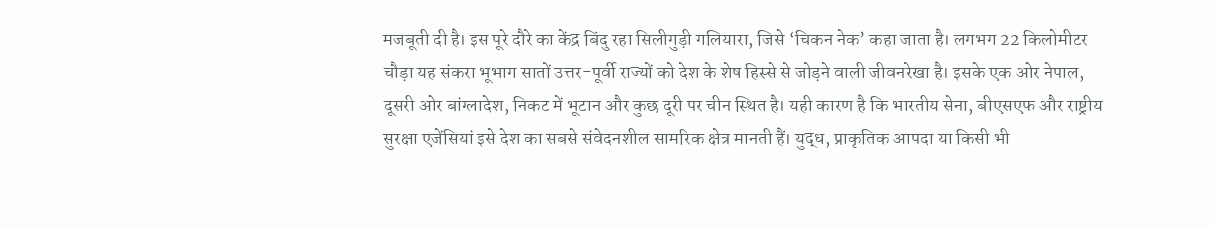मजबूती दी है। इस पूरे दौरे का केंद्र बिंदु रहा सिलीगुड़ी गलियारा, जिसे ‘चिकन नेक’ कहा जाता है। लगभग 22 किलोमीटर चौड़ा यह संकरा भूभाग सातों उत्तर-पूर्वी राज्यों को देश के शेष हिस्से से जोड़ने वाली जीवनरेखा है। इसके एक ओर नेपाल, दूसरी ओर बांग्लादेश, निकट में भूटान और कुछ दूरी पर चीन स्थित है। यही कारण है कि भारतीय सेना, बीएसएफ और राष्ट्रीय सुरक्षा एजेंसियां इसे देश का सबसे संवेदनशील सामरिक क्षेत्र मानती हैं। युद्ध, प्राकृतिक आपदा या किसी भी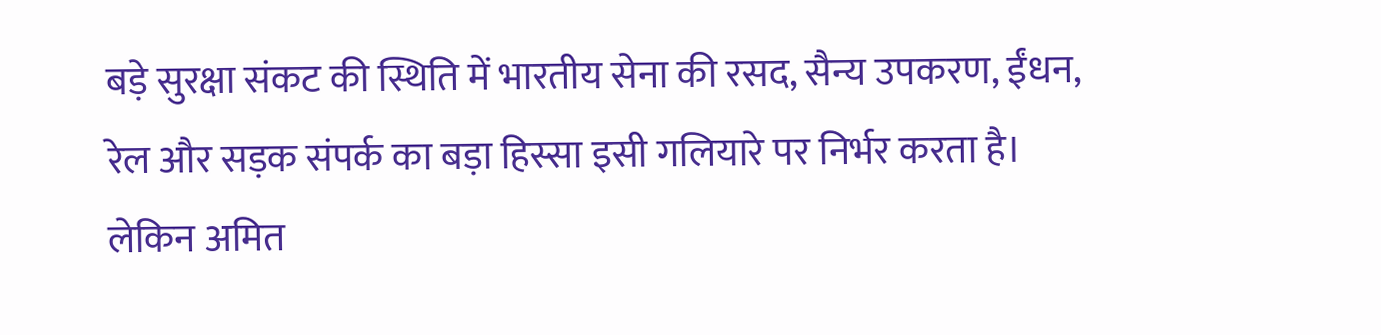बड़े सुरक्षा संकट की स्थिति में भारतीय सेना की रसद, सैन्य उपकरण, ईंधन, रेल और सड़क संपर्क का बड़ा हिस्सा इसी गलियारे पर निर्भर करता है।
लेकिन अमित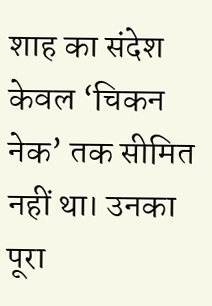शाह का संदेश केवल ‘चिकन नेक’ तक सीमित नहीं था। उनका पूरा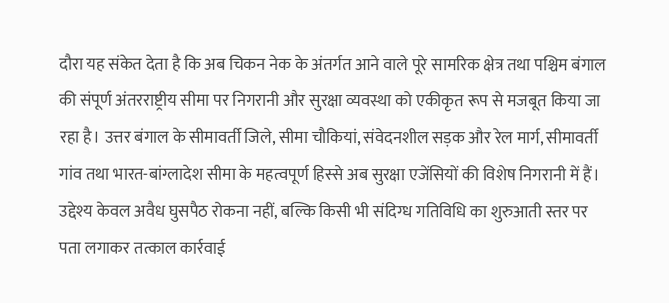दौरा यह संकेत देता है कि अब चिकन नेक के अंतर्गत आने वाले पूरे सामरिक क्षेत्र तथा पश्चिम बंगाल की संपूर्ण अंतरराष्ट्रीय सीमा पर निगरानी और सुरक्षा व्यवस्था को एकीकृत रूप से मजबूत किया जा रहा है। उत्तर बंगाल के सीमावर्ती जिले, सीमा चौकियां, संवेदनशील सड़क और रेल मार्ग, सीमावर्ती गांव तथा भारत-बांग्लादेश सीमा के महत्वपूर्ण हिस्से अब सुरक्षा एजेंसियों की विशेष निगरानी में हैं। उद्देश्य केवल अवैध घुसपैठ रोकना नहीं, बल्कि किसी भी संदिग्ध गतिविधि का शुरुआती स्तर पर पता लगाकर तत्काल कार्रवाई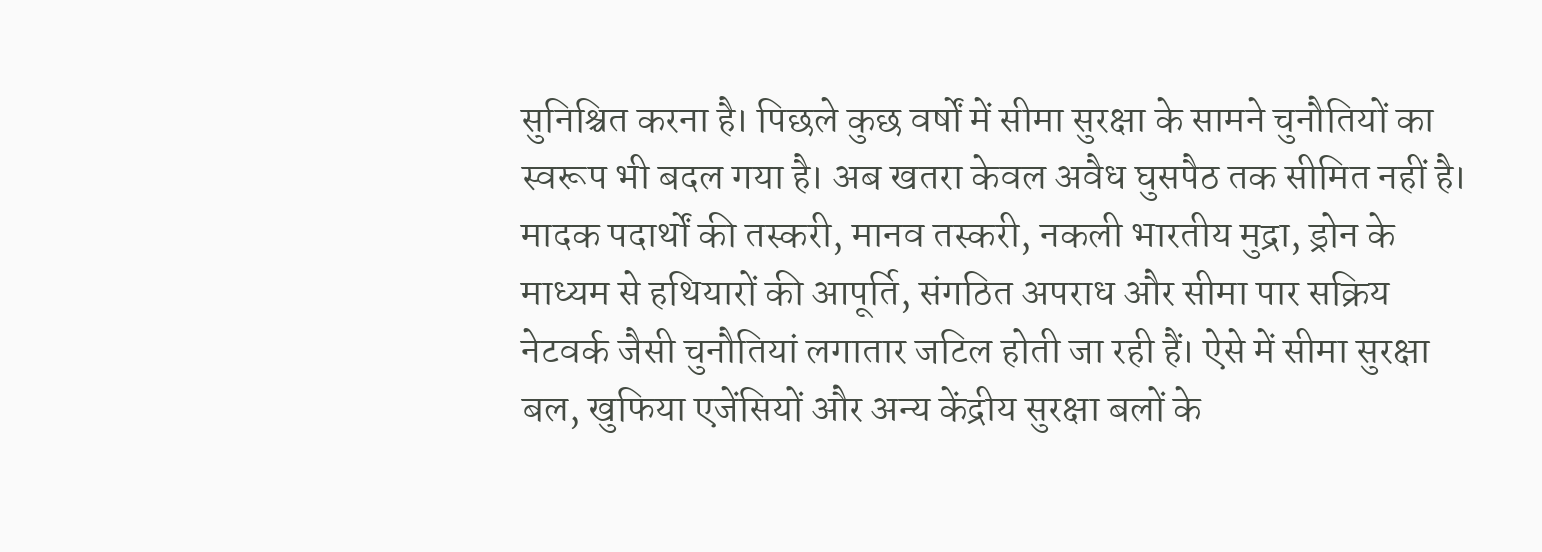सुनिश्चित करना है। पिछले कुछ वर्षों में सीमा सुरक्षा के सामने चुनौतियों का स्वरूप भी बदल गया है। अब खतरा केवल अवैध घुसपैठ तक सीमित नहीं है। मादक पदार्थों की तस्करी, मानव तस्करी, नकली भारतीय मुद्रा, ड्रोन के माध्यम से हथियारों की आपूर्ति, संगठित अपराध और सीमा पार सक्रिय नेटवर्क जैसी चुनौतियां लगातार जटिल होती जा रही हैं। ऐसे में सीमा सुरक्षा बल, खुफिया एजेंसियों और अन्य केंद्रीय सुरक्षा बलों के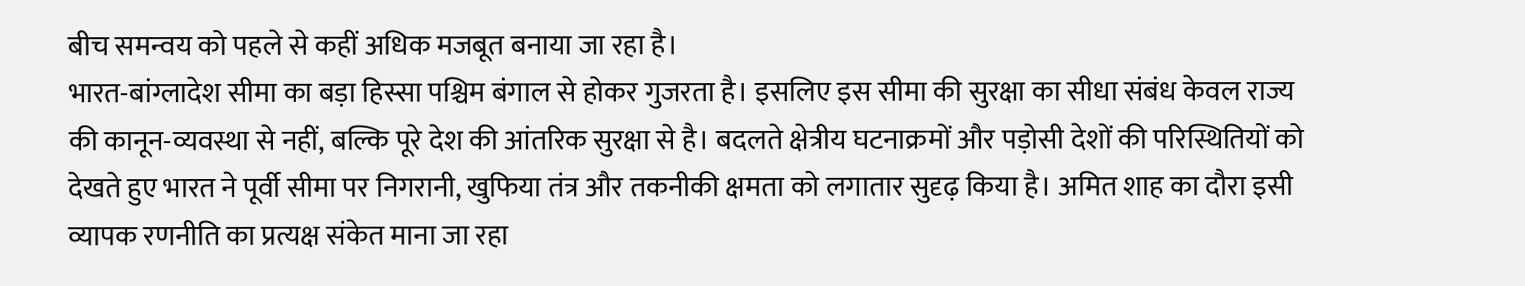बीच समन्वय को पहले से कहीं अधिक मजबूत बनाया जा रहा है।
भारत-बांग्लादेश सीमा का बड़ा हिस्सा पश्चिम बंगाल से होकर गुजरता है। इसलिए इस सीमा की सुरक्षा का सीधा संबंध केवल राज्य की कानून-व्यवस्था से नहीं, बल्कि पूरे देश की आंतरिक सुरक्षा से है। बदलते क्षेत्रीय घटनाक्रमों और पड़ोसी देशों की परिस्थितियों को देखते हुए भारत ने पूर्वी सीमा पर निगरानी, खुफिया तंत्र और तकनीकी क्षमता को लगातार सुदृढ़ किया है। अमित शाह का दौरा इसी व्यापक रणनीति का प्रत्यक्ष संकेत माना जा रहा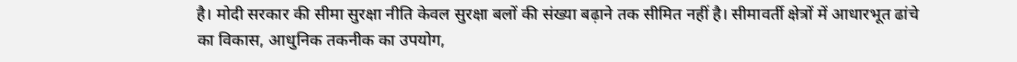है। मोदी सरकार की सीमा सुरक्षा नीति केवल सुरक्षा बलों की संख्या बढ़ाने तक सीमित नहीं है। सीमावर्ती क्षेत्रों में आधारभूत ढांचे का विकास, आधुनिक तकनीक का उपयोग,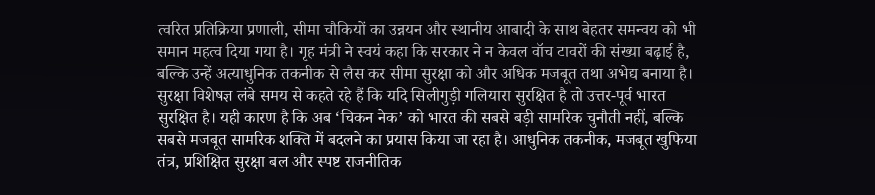त्वरित प्रतिक्रिया प्रणाली, सीमा चौकियों का उन्नयन और स्थानीय आबादी के साथ बेहतर समन्वय को भी समान महत्व दिया गया है। गृह मंत्री ने स्वयं कहा कि सरकार ने न केवल वॉच टावरों की संख्या बढ़ाई है, बल्कि उन्हें अत्याधुनिक तकनीक से लैस कर सीमा सुरक्षा को और अधिक मजबूत तथा अभेद्य बनाया है।
सुरक्षा विशेषज्ञ लंबे समय से कहते रहे हैं कि यदि सिलीगुड़ी गलियारा सुरक्षित है तो उत्तर-पूर्व भारत सुरक्षित है। यही कारण है कि अब ‘चिकन नेक’ को भारत की सबसे बड़ी सामरिक चुनौती नहीं, बल्कि सबसे मजबूत सामरिक शक्ति में बदलने का प्रयास किया जा रहा है। आधुनिक तकनीक, मजबूत खुफिया तंत्र, प्रशिक्षित सुरक्षा बल और स्पष्ट राजनीतिक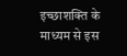इच्छाशक्ति के माध्यम से इस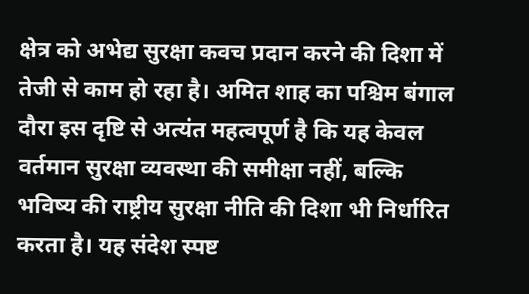क्षेत्र को अभेद्य सुरक्षा कवच प्रदान करने की दिशा में तेजी से काम हो रहा है। अमित शाह का पश्चिम बंगाल दौरा इस दृष्टि से अत्यंत महत्वपूर्ण है कि यह केवल वर्तमान सुरक्षा व्यवस्था की समीक्षा नहीं, बल्कि भविष्य की राष्ट्रीय सुरक्षा नीति की दिशा भी निर्धारित करता है। यह संदेश स्पष्ट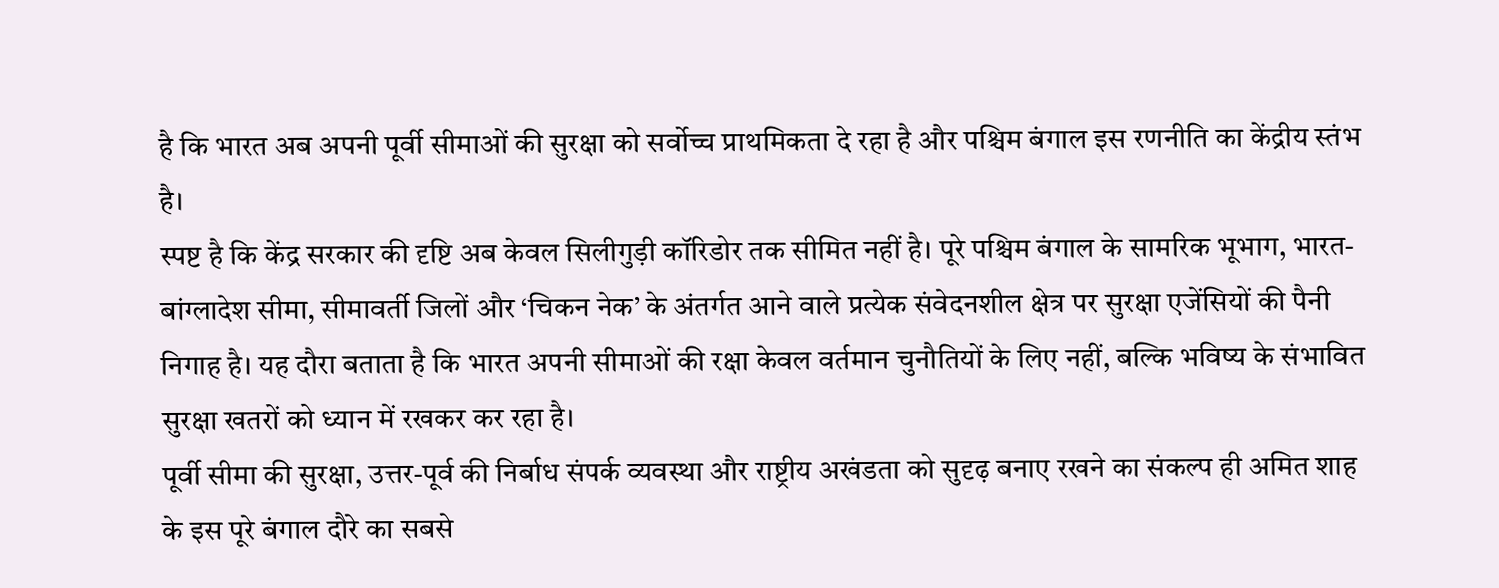है कि भारत अब अपनी पूर्वी सीमाओं की सुरक्षा को सर्वोच्च प्राथमिकता दे रहा है और पश्चिम बंगाल इस रणनीति का केंद्रीय स्तंभ है।
स्पष्ट है कि केंद्र सरकार की दृष्टि अब केवल सिलीगुड़ी कॉरिडोर तक सीमित नहीं है। पूरे पश्चिम बंगाल के सामरिक भूभाग, भारत-बांग्लादेश सीमा, सीमावर्ती जिलों और ‘चिकन नेक’ के अंतर्गत आने वाले प्रत्येक संवेदनशील क्षेत्र पर सुरक्षा एजेंसियों की पैनी निगाह है। यह दौरा बताता है कि भारत अपनी सीमाओं की रक्षा केवल वर्तमान चुनौतियों के लिए नहीं, बल्कि भविष्य के संभावित सुरक्षा खतरों को ध्यान में रखकर कर रहा है।
पूर्वी सीमा की सुरक्षा, उत्तर-पूर्व की निर्बाध संपर्क व्यवस्था और राष्ट्रीय अखंडता को सुदृढ़ बनाए रखने का संकल्प ही अमित शाह के इस पूरे बंगाल दौरे का सबसे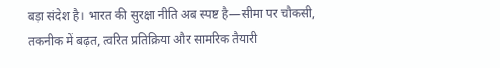बड़ा संदेश है। भारत की सुरक्षा नीति अब स्पष्ट है—सीमा पर चौकसी, तकनीक में बढ़त, त्वरित प्रतिक्रिया और सामरिक तैयारी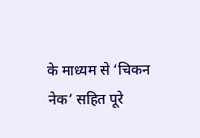के माध्यम से ‘चिकन नेक’ सहित पूरे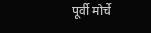पूर्वी मोर्चे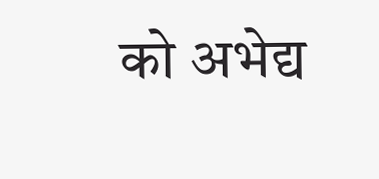को अभेद्य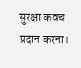सुरक्षा कवच प्रदान करना।